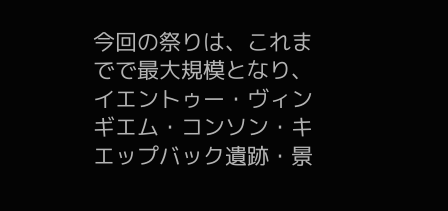今回の祭りは、これまでで最大規模となり、イエントゥー・ヴィンギエム・コンソン・キエップバック遺跡・景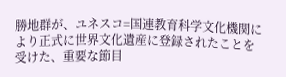勝地群が、ユネスコ=国連教育科学文化機関により正式に世界文化遺産に登録されたことを受けた、重要な節目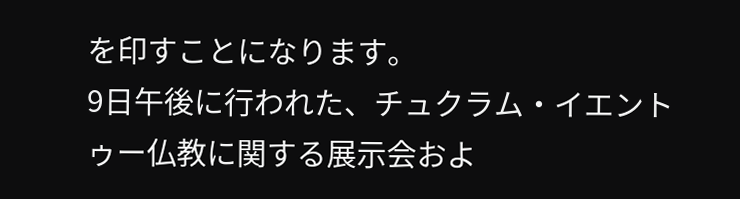を印すことになります。
9日午後に行われた、チュクラム・イエントゥー仏教に関する展示会およ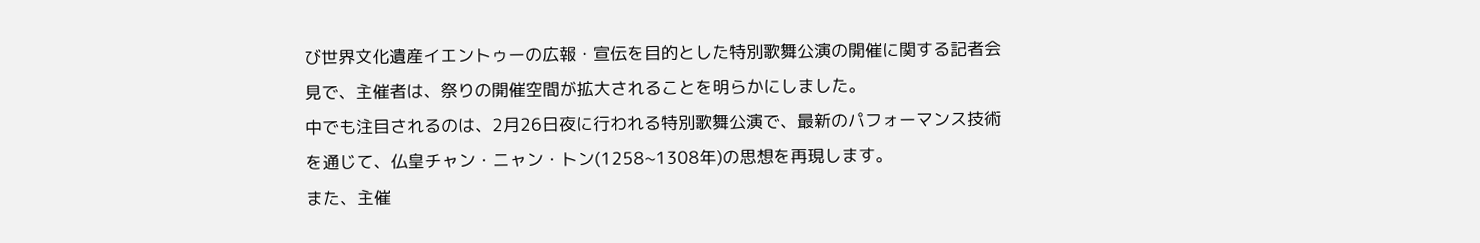び世界文化遺産イエントゥーの広報・宣伝を目的とした特別歌舞公演の開催に関する記者会見で、主催者は、祭りの開催空間が拡大されることを明らかにしました。
中でも注目されるのは、2月26日夜に行われる特別歌舞公演で、最新のパフォーマンス技術を通じて、仏皇チャン・ニャン・トン(1258~1308年)の思想を再現します。
また、主催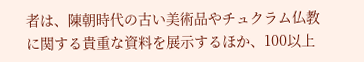者は、陳朝時代の古い美術品やチュクラム仏教に関する貴重な資料を展示するほか、100以上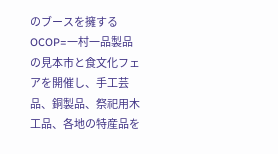のブースを擁するOCOP=一村一品製品の見本市と食文化フェアを開催し、手工芸品、銅製品、祭祀用木工品、各地の特産品を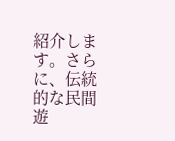紹介します。さらに、伝統的な民間遊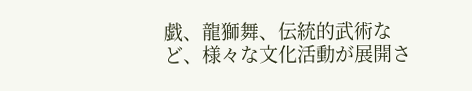戯、龍獅舞、伝統的武術など、様々な文化活動が展開さ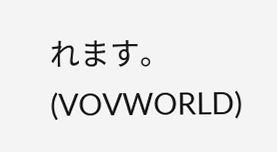れます。
(VOVWORLD)